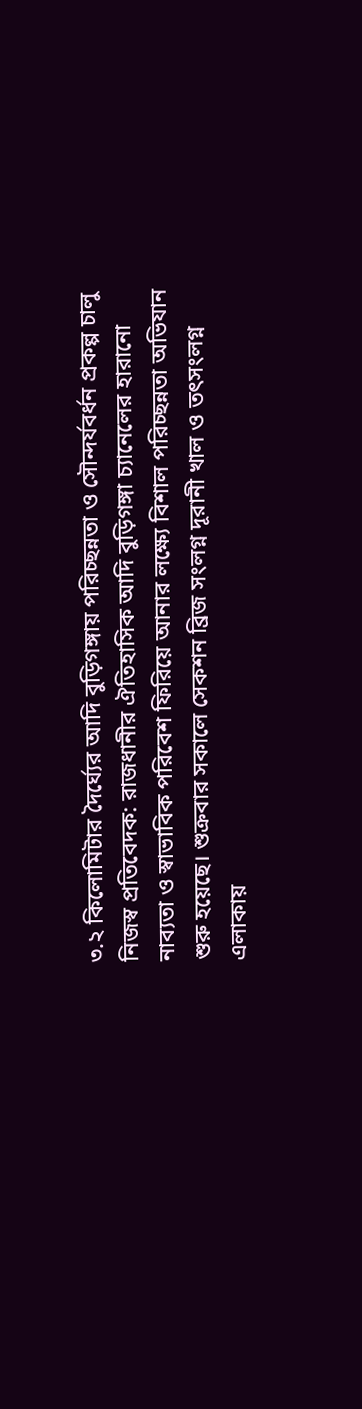৩.২ কিলোমিটার দৈর্ঘ্যের আদি বুড়িগঙ্গায় পরিচ্ছন্নতা ও সৌন্দর্যবর্ধন প্রকল্প চালু
নিজস্ব প্রতিবেদক: রাজধানীর ঐতিহাসিক আদি বুড়িগঙ্গা চ্যানেলের হারানো নাব্যতা ও স্বাভাবিক পরিবেশ ফিরিয়ে আনার লক্ষ্যে বিশাল পরিচ্ছন্নতা অভিযান শুরু হয়েছে। শুক্রবার সকালে সেকশন ব্রিজ সংলগ্ন দূরানী খাল ও তৎসংলগ্ন এলাকায়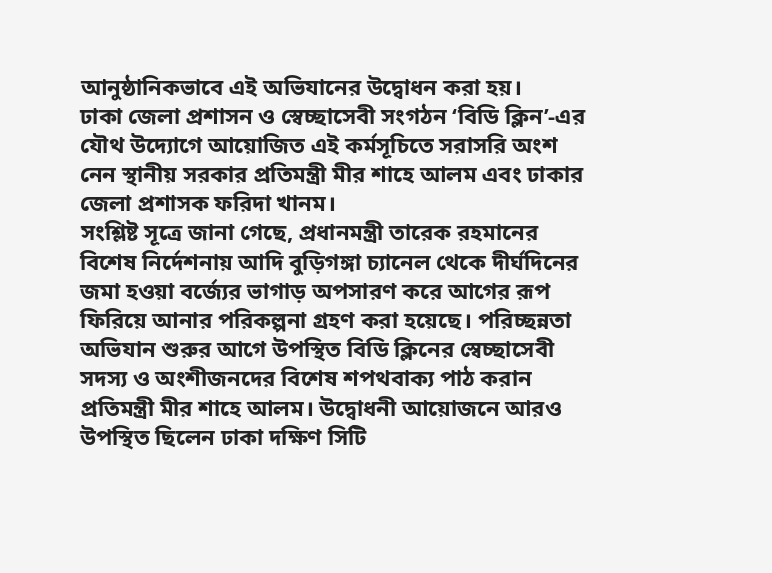আনুষ্ঠানিকভাবে এই অভিযানের উদ্বোধন করা হয়।
ঢাকা জেলা প্রশাসন ও স্বেচ্ছাসেবী সংগঠন ‘বিডি ক্লিন’-এর যৌথ উদ্যোগে আয়োজিত এই কর্মসূচিতে সরাসরি অংশ নেন স্থানীয় সরকার প্রতিমন্ত্রী মীর শাহে আলম এবং ঢাকার জেলা প্রশাসক ফরিদা খানম।
সংশ্লিষ্ট সূত্রে জানা গেছে, প্রধানমন্ত্রী তারেক রহমানের বিশেষ নির্দেশনায় আদি বুড়িগঙ্গা চ্যানেল থেকে দীর্ঘদিনের জমা হওয়া বর্জ্যের ভাগাড় অপসারণ করে আগের রূপ ফিরিয়ে আনার পরিকল্পনা গ্রহণ করা হয়েছে। পরিচ্ছন্নতা অভিযান শুরুর আগে উপস্থিত বিডি ক্লিনের স্বেচ্ছাসেবী সদস্য ও অংশীজনদের বিশেষ শপথবাক্য পাঠ করান প্রতিমন্ত্রী মীর শাহে আলম। উদ্বোধনী আয়োজনে আরও উপস্থিত ছিলেন ঢাকা দক্ষিণ সিটি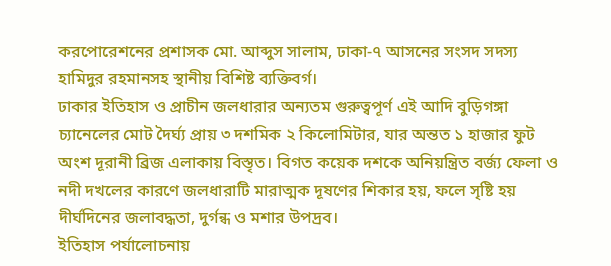করপোরেশনের প্রশাসক মো. আব্দুস সালাম, ঢাকা-৭ আসনের সংসদ সদস্য হামিদুর রহমানসহ স্থানীয় বিশিষ্ট ব্যক্তিবর্গ।
ঢাকার ইতিহাস ও প্রাচীন জলধারার অন্যতম গুরুত্বপূর্ণ এই আদি বুড়িগঙ্গা চ্যানেলের মোট দৈর্ঘ্য প্রায় ৩ দশমিক ২ কিলোমিটার, যার অন্তত ১ হাজার ফুট অংশ দূরানী ব্রিজ এলাকায় বিস্তৃত। বিগত কয়েক দশকে অনিয়ন্ত্রিত বর্জ্য ফেলা ও নদী দখলের কারণে জলধারাটি মারাত্মক দূষণের শিকার হয়, ফলে সৃষ্টি হয় দীর্ঘদিনের জলাবদ্ধতা, দুর্গন্ধ ও মশার উপদ্রব।
ইতিহাস পর্যালোচনায়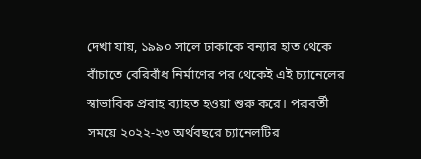দেখা যায়, ১৯৯০ সালে ঢাকাকে বন্যার হাত থেকে বাঁচাতে বেরিবাঁধ নির্মাণের পর থেকেই এই চ্যানেলের স্বাভাবিক প্রবাহ ব্যাহত হওয়া শুরু করে। পরবর্তী সময়ে ২০২২-২৩ অর্থবছরে চ্যানেলটির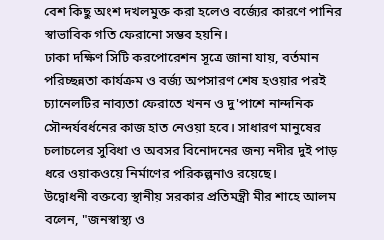বেশ কিছু অংশ দখলমুক্ত করা হলেও বর্জ্যের কারণে পানির স্বাভাবিক গতি ফেরানো সম্ভব হয়নি।
ঢাকা দক্ষিণ সিটি করপোরেশন সূত্রে জানা যায়, বর্তমান পরিচ্ছন্নতা কার্যক্রম ও বর্জ্য অপসারণ শেষ হওয়ার পরই চ্যানেলটির নাব্যতা ফেরাতে খনন ও দু'পাশে নান্দনিক সৌন্দর্যবর্ধনের কাজ হাত নেওয়া হবে। সাধারণ মানুষের চলাচলের সুবিধা ও অবসর বিনোদনের জন্য নদীর দুই পাড় ধরে ওয়াকওয়ে নির্মাণের পরিকল্পনাও রয়েছে।
উদ্বোধনী বক্তব্যে স্থানীয় সরকার প্রতিমন্ত্রী মীর শাহে আলম বলেন, "জনস্বাস্থ্য ও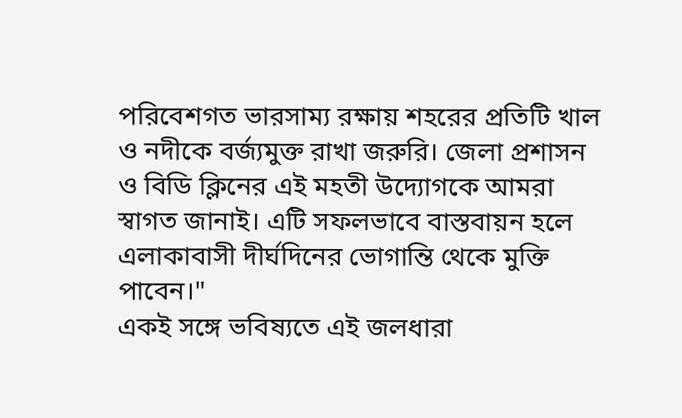পরিবেশগত ভারসাম্য রক্ষায় শহরের প্রতিটি খাল ও নদীকে বর্জ্যমুক্ত রাখা জরুরি। জেলা প্রশাসন ও বিডি ক্লিনের এই মহতী উদ্যোগকে আমরা স্বাগত জানাই। এটি সফলভাবে বাস্তবায়ন হলে এলাকাবাসী দীর্ঘদিনের ভোগান্তি থেকে মুক্তি পাবেন।"
একই সঙ্গে ভবিষ্যতে এই জলধারা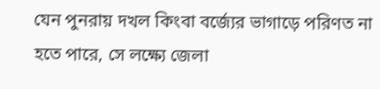যেন পুনরায় দখল কিংবা বর্জ্যের ভাগাড়ে পরিণত না হতে পারে, সে লক্ষ্যে জেলা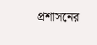প্রশাসনের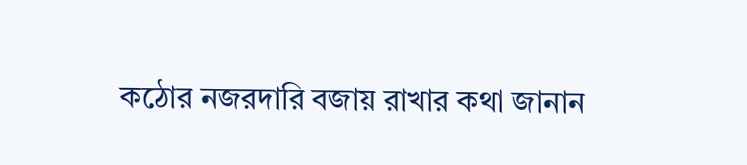কঠোর নজরদারি বজায় রাখার কথা জানান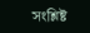সংশ্লিষ্ট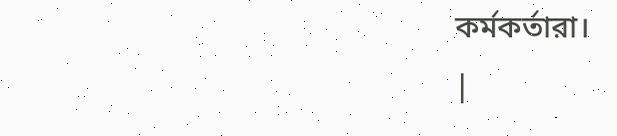কর্মকর্তারা।
|